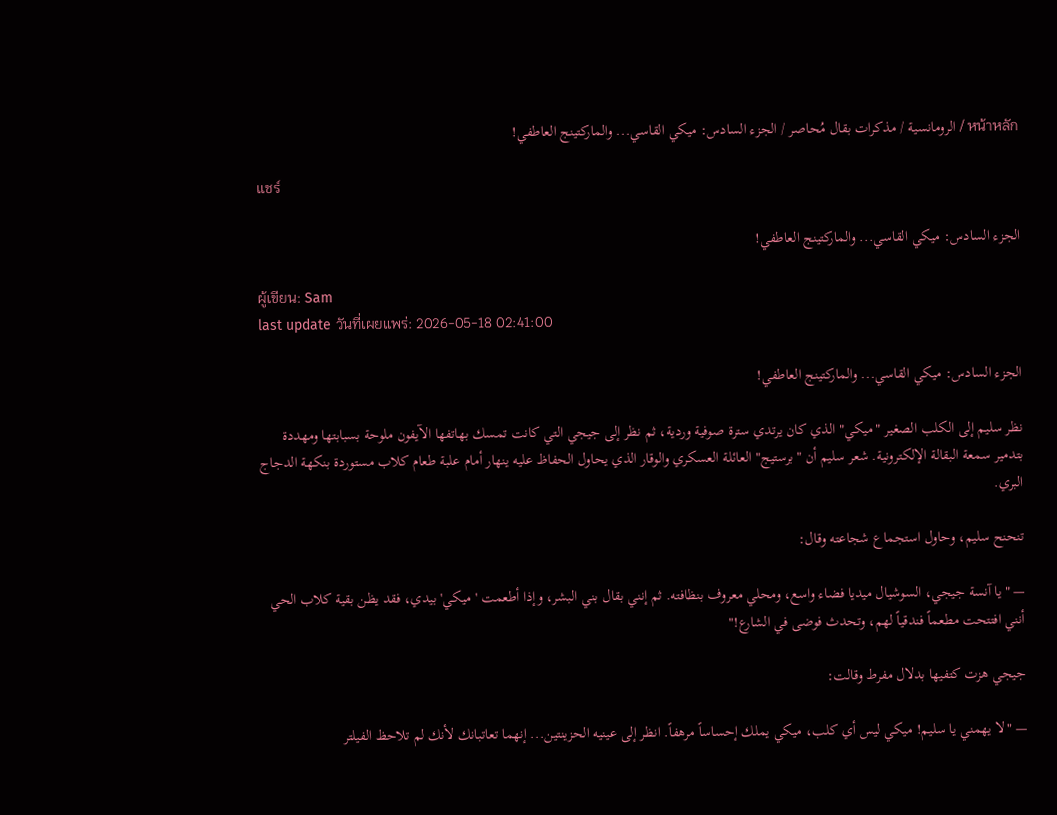หน้าหลัก / الرومانسية / مذكرات بقال مُحاصر / الجزء السادس: ميكي القاسي... والماركتينج العاطفي!

แชร์

الجزء السادس: ميكي القاسي... والماركتينج العاطفي!

ผู้เขียน: Sam
last update วันที่เผยแพร่: 2026-05-18 02:41:00

الجزء السادس: ميكي القاسي... والماركتينج العاطفي!

نظر سليم إلى الكلب الصغير "ميكي" الذي كان يرتدي سترة صوفية وردية، ثم نظر إلى جيجي التي كانت تمسك بهاتفها الآيفون ملوحة بسبابتها ومهددة بتدمير سمعة البقالة الإلكترونية. شعر سليم أن "برستيج" العائلة العسكري والوقار الذي يحاول الحفاظ عليه ينهار أمام علبة طعام كلاب مستوردة بنكهة الدجاج البري.

تنحنح سليم، وحاول استجماع شجاعته وقال:

— "يا آنسة جيجي، السوشيال ميديا فضاء واسع، ومحلي معروف بنظافته. ثم إنني بقال بني البشر، وإذا أطعمت 'ميكي' بيدي، فقد يظن بقية كلاب الحي أنني افتتحت مطعماً فندقياً لهم، وتحدث فوضى في الشارع!"

جيجي هزت كتفيها بدلال مفرط وقالت:

— "لا يهمني يا سليم! ميكي ليس أي كلب، ميكي يملك إحساساً مرهفاً. انظر إلى عينيه الحزينتين... إنهما تعاتبانك لأنك لم تلاحظ الفيلتر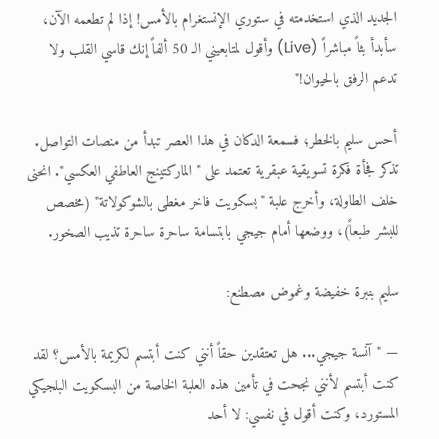الجديد الذي استخدمته في ستوري الإنستغرام بالأمس! إذا لم تطعمه الآن، سأبدأ بثاً مباشراً (Live) وأقول لمتابعيني الـ 50 ألفاً إنك قاسي القلب ولا تدعم الرفق بالحيوان!"

أحس سليم بالخطر؛ فسمعة الدكان في هذا العصر تبدأ من منصات التواصل. تذكر فجأة فكرة تسويقية عبقرية تعتمد على "الماركتينج العاطفي العكسي". انحنى خلف الطاولة، وأخرج علبة "بسكويت فاخر مغطى بالشوكولاتة" (مخصص للبشر طبعاً)، ووضعها أمام جيجي بابتسامة ساحرة ساحرة تذيب الصخور.

سليم بنبرة خفيضة وغموض مصطنع:

— "آنسة جيجي... هل تعتقدين حقاً أنني كنت أبتسم لكريمة بالأمس؟ لقد كنت أبتسم لأنني نجحت في تأمين هذه العلبة الخاصة من البسكويت البلجيكي المستورد، وكنت أقول في نفسي: لا أحد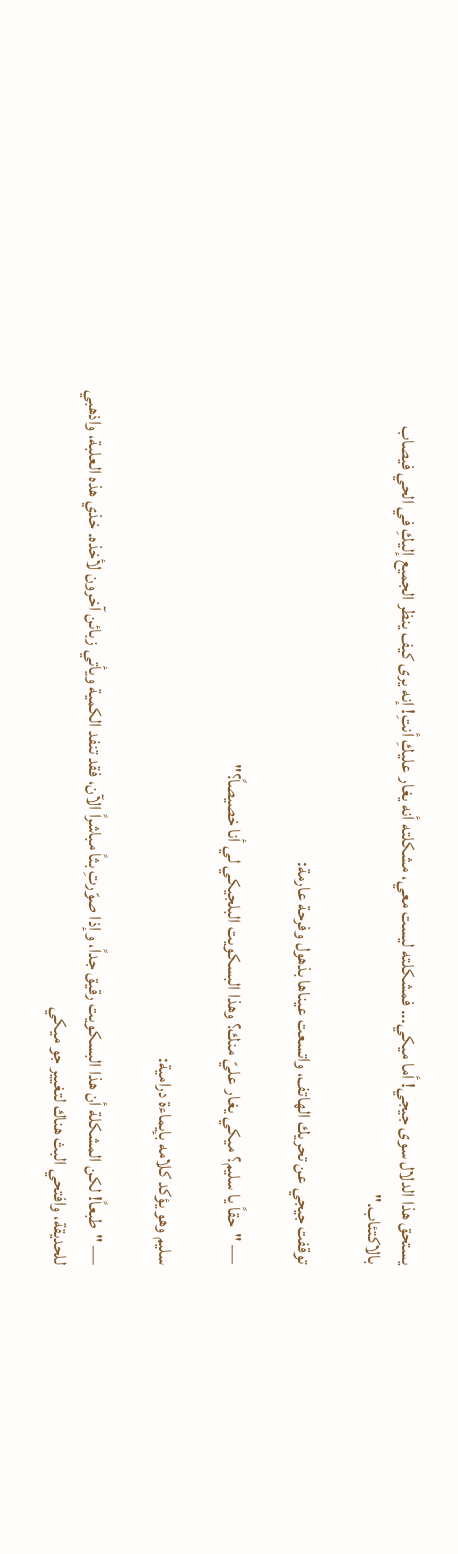يستحق هذا الدلال سوى جيجي! أما ميكي... فمشكلته ليست معي، مشكلته أنه يغار عليكِ أنتِ! إنه يرى كيف ينظر الجميع إليكِ في الحي فيصاب بالاكتئاب."

توقفت جيجي عن تحريك الهاتف، واتسعت عيناها بذهول وفرحة عارمة:

— "حقاً يا سليم؟ ميكي يغار عليّ منك؟ وهذا البسكويت البلجيكي لي أنا خصيصاً؟"

سليم وهو يؤكد كلامه بإيماءة درامية:

— "طبعاً! لكن المشكلة أن هذا البسكويت رقيق جداً، وإذا صوّرتِ بثاً مباشراً الآن، فقد تنفد الكمية ويأتي زبائن آخرون لأخذه. خذي هذه العلبة، واذهبي للحديقة، وافتحي البث هناك لتغيير جو ميكي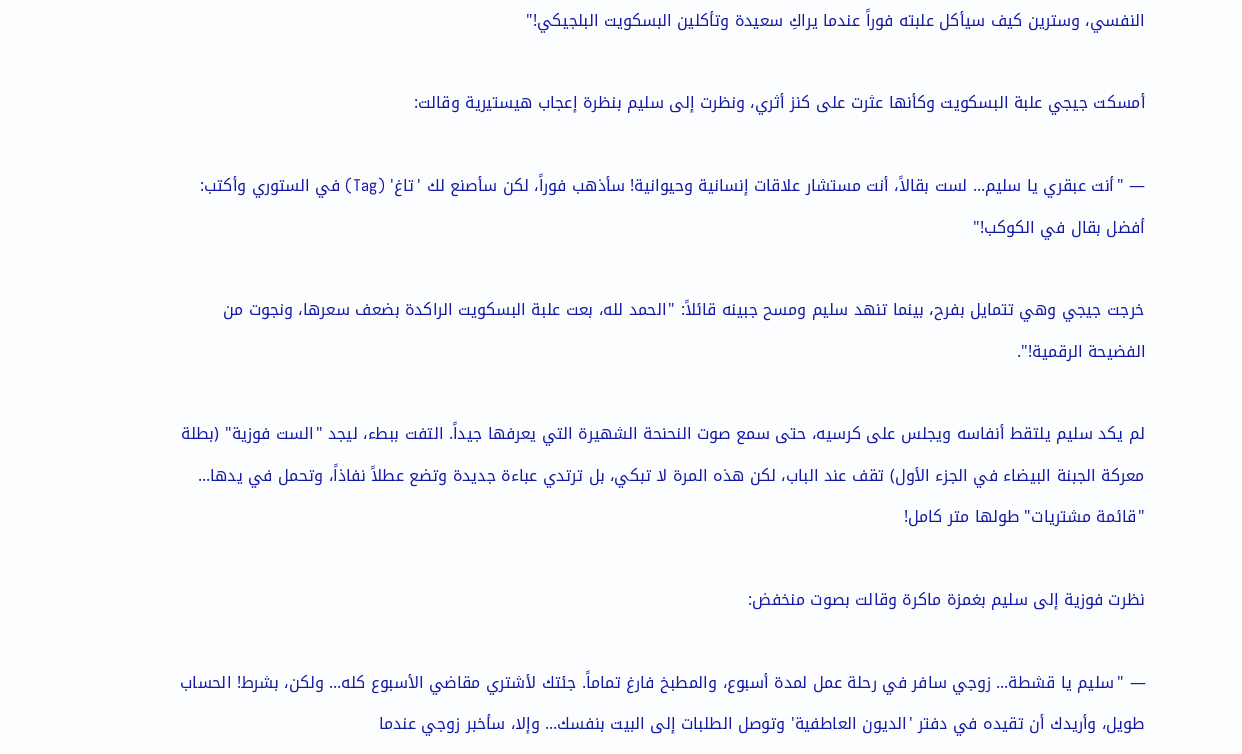النفسي، وسترين كيف سيأكل علبته فوراً عندما يراكِ سعيدة وتأكلين البسكويت البلجيكي!"

أمسكت جيجي علبة البسكويت وكأنها عثرت على كنز أثري، ونظرت إلى سليم بنظرة إعجاب هيستيرية وقالت:

— "أنت عبقري يا سليم... لست بقالاً، أنت مستشار علاقات إنسانية وحيوانية! سأذهب فوراً، لكن سأصنع لك 'تاغ' (Tag) في الستوري وأكتب: أفضل بقال في الكوكب!"

خرجت جيجي وهي تتمايل بفرح، بينما تنهد سليم ومسح جبينه قائلاً: "الحمد لله، بعت علبة البسكويت الراكدة بضعف سعرها، ونجوت من الفضيحة الرقمية!".

لم يكد سليم يلتقط أنفاسه ويجلس على كرسيه، حتى سمع صوت النحنحة الشهيرة التي يعرفها جيداً. التفت ببطء، ليجد "الست فوزية" (بطلة معركة الجبنة البيضاء في الجزء الأول) تقف عند الباب، لكن هذه المرة لا تبكي، بل ترتدي عباءة جديدة وتضع عطلاً نفاذاً، وتحمل في يدها... "قائمة مشتريات" طولها متر كامل!

نظرت فوزية إلى سليم بغمزة ماكرة وقالت بصوت منخفض:

— "سليم يا قشطة... زوجي سافر في رحلة عمل لمدة أسبوع، والمطبخ فارغ تماماً. جئتك لأشتري مقاضي الأسبوع كله... ولكن، بشرط! الحساب طويل، وأريدك أن تقيده في دفتر 'الديون العاطفية' وتوصل الطلبات إلى البيت بنفسك... وإلا، سأخبر زوجي عندما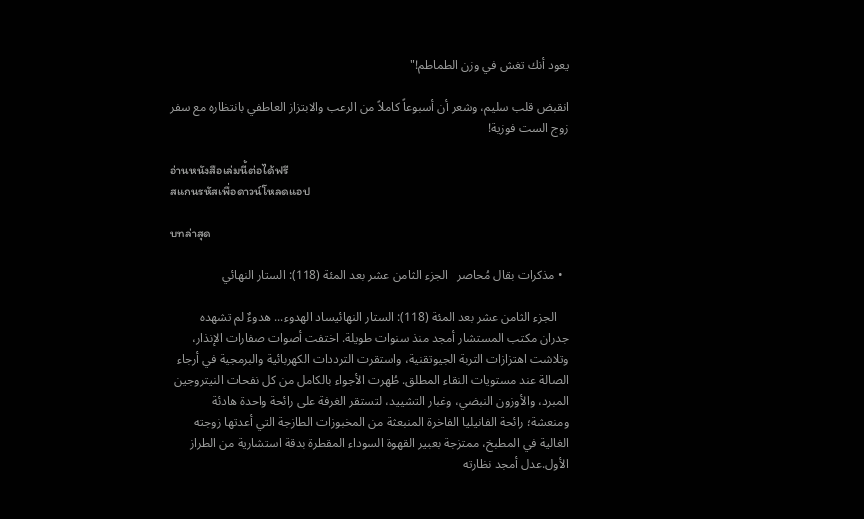يعود أنك تغش في وزن الطماطم!"

انقبض قلب سليم، وشعر أن أسبوعاً كاملاً من الرعب والابتزاز العاطفي بانتظاره مع سفر زوج الست فوزية!

อ่านหนังสือเล่มนี้ต่อได้ฟรี
สแกนรหัสเพื่อดาวน์โหลดแอป

บทล่าสุด

  • مذكرات بقال مُحاصر   الجزء الثامن عشر بعد المئة (118): الستار النهائي

    الجزء الثامن عشر بعد المئة (118): الستار النهائيساد الهدوء... هدوءٌ لم تشهده جدران مكتب المستشار أمجد منذ سنوات طويلة. اختفت أصوات صفارات الإنذار، وتلاشت اهتزازات التربة الجيوتقنية، واستقرت الترددات الكهربائية والبرمجية في أرجاء الصالة عند مستويات النقاء المطلق. طُهرت الأجواء بالكامل من كل نفحات النيتروجين المبرد، والأوزون النبضي، وغبار التشييد، لتستقر الغرفة على رائحة واحدة هادئة ومنعشة؛ رائحة الفانيليا الفاخرة المنبعثة من المخبوزات الطازجة التي أعدتها زوجته الغالية في المطبخ، ممتزجة بعبير القهوة السوداء المقطرة بدقة استشارية من الطراز الأول.عدل أمجد نظارته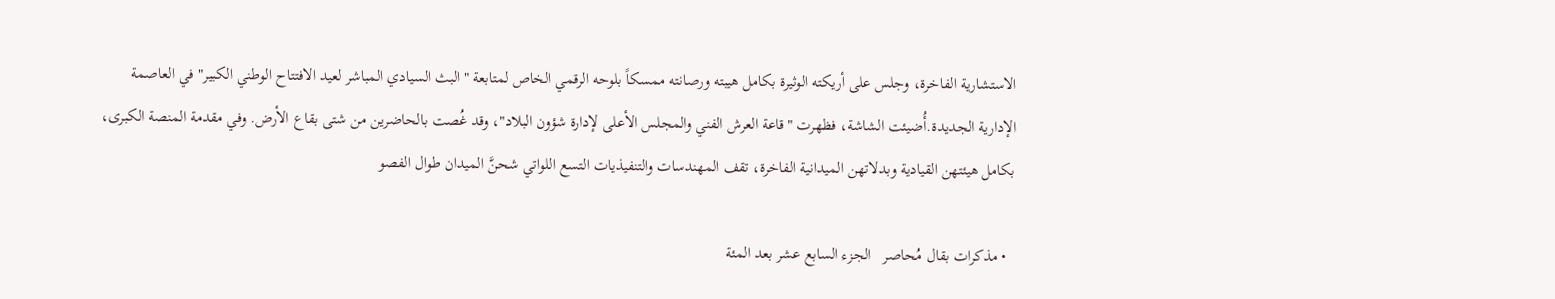الاستشارية الفاخرة، وجلس على أريكته الوثيرة بكامل هيبته ورصانته ممسكاً بلوحه الرقمي الخاص لمتابعة "البث السيادي المباشر لعيد الافتتاح الوطني الكبير" في العاصمة الإدارية الجديدة.أُضيئت الشاشة، فظهرت "قاعة العرش الفني والمجلس الأعلى لإدارة شؤون البلاد"، وقد غُصت بالحاضرين من شتى بقاع الأرض. وفي مقدمة المنصة الكبرى، بكامل هيئتهن القيادية وبدلاتهن الميدانية الفاخرة، تقف المهندسات والتنفيذيات التسع اللواتي شحنَّ الميدان طوال الفصو

  • مذكرات بقال مُحاصر   الجزء السابع عشر بعد المئة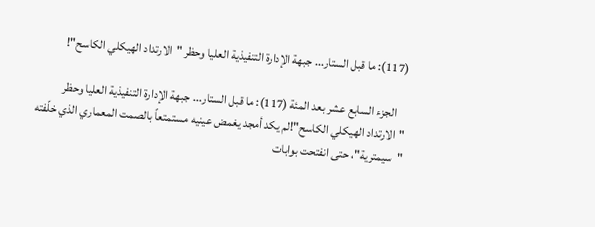(117): ما قبل الستار... جبهة الإدارة التنفيذية العليا وحظر "الارتداد الهيكلي الكاسح"!

    الجزء السابع عشر بعد المئة (117): ما قبل الستار... جبهة الإدارة التنفيذية العليا وحظر "الارتداد الهيكلي الكاسح"!لم يكد أمجد يغمض عينيه مستمتعاً بالصمت المعماري الذي خلّفته "سيمترية"، حتى انفتحت بوابات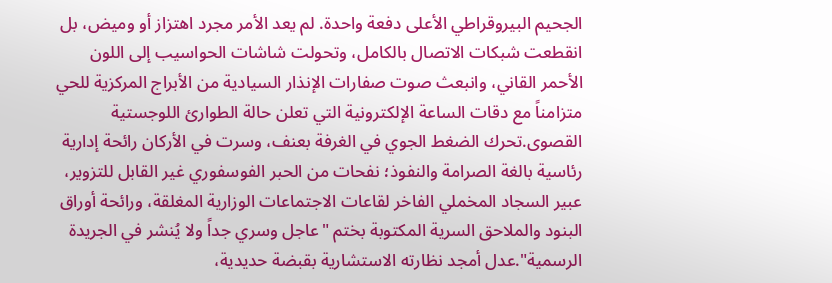الجحيم البيروقراطي الأعلى دفعة واحدة. لم يعد الأمر مجرد اهتزاز أو وميض، بل انقطعت شبكات الاتصال بالكامل، وتحولت شاشات الحواسيب إلى اللون الأحمر القاني، وانبعث صوت صفارات الإنذار السيادية من الأبراج المركزية للحي متزامناً مع دقات الساعة الإلكترونية التي تعلن حالة الطوارئ اللوجستية القصوى.تحرك الضغط الجوي في الغرفة بعنف، وسرت في الأركان رائحة إدارية رئاسية بالغة الصرامة والنفوذ؛ نفحات من الحبر الفوسفوري غير القابل للتزوير، عبير السجاد المخملي الفاخر لقاعات الاجتماعات الوزارية المغلقة، ورائحة أوراق البنود والملاحق السرية المكتوبة بختم "عاجل وسري جداً ولا يُنشر في الجريدة الرسمية".عدل أمجد نظارته الاستشارية بقبضة حديدية،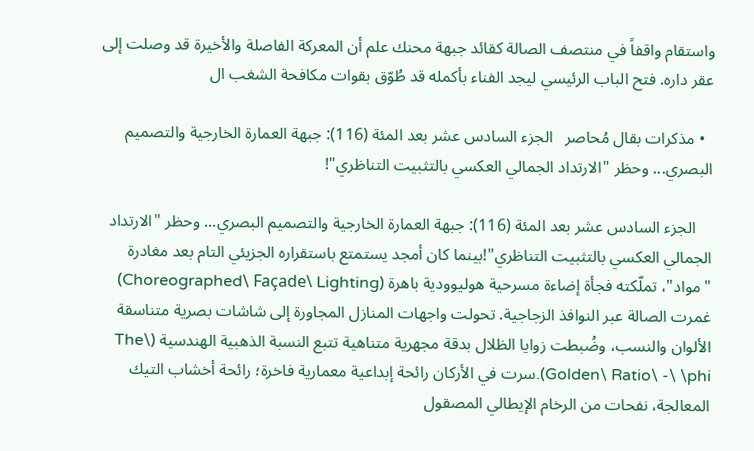واستقام واقفاً في منتصف الصالة كقائد جبهة محنك علم أن المعركة الفاصلة والأخيرة قد وصلت إلى عقر داره. فتح الباب الرئيسي ليجد الفناء بأكمله قد طُوّق بقوات مكافحة الشغب ال

  • مذكرات بقال مُحاصر   الجزء السادس عشر بعد المئة (116): جبهة العمارة الخارجية والتصميم البصري... وحظر "الارتداد الجمالي العكسي بالتثبيت التناظري"!

    الجزء السادس عشر بعد المئة (116): جبهة العمارة الخارجية والتصميم البصري... وحظر "الارتداد الجمالي العكسي بالتثبيت التناظري"!بينما كان أمجد يستمتع باستقراره الجزيئي التام بعد مغادرة "مواد"، تملّكته فجأة إضاءة مسرحية هوليوودية باهرة (Choreographed\ Façade\ Lighting) غمرت الصالة عبر النوافذ الزجاجية. تحولت واجهات المنازل المجاورة إلى شاشات بصرية متناسقة الألوان والنسب، وضُبطت زوايا الظلال بدقة مجهرية متناهية تتبع النسبة الذهبية الهندسية (The\ Golden\ Ratio\ -\ \phi).سرت في الأركان رائحة إبداعية معمارية فاخرة؛ رائحة أخشاب التيك المعالجة، نفحات من الرخام الإيطالي المصقول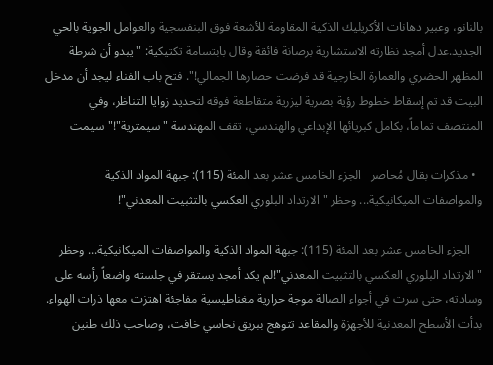بالنانو، وعبير دهانات الأكريليك الذكية المقاومة للأشعة فوق البنفسجية والعوامل الجوية بالحي الجديد.عدل أمجد نظارته الاستشارية برصانة فائقة وقال بابتسامة تكتيكية: "يبدو أن شرطة المظهر الحضري والعمارة الخارجية قد فرضت حصارها الجمالي!". فتح باب الفناء ليجد أن مدخل البيت قد تم إسقاط خطوط رؤية بصرية ليزرية متقاطعة فوقه لتحديد زوايا التناظر، وفي المنتصف تماماً، بكامل كبريائها الإبداعي والهندسي، تقف المهندسة "سيمترية"!"سيمت

  • مذكرات بقال مُحاصر   الجزء الخامس عشر بعد المئة (115): جبهة المواد الذكية والمواصفات الميكانيكية... وحظر "الارتداد البلوري العكسي بالتثبيت المعدني"!

    الجزء الخامس عشر بعد المئة (115): جبهة المواد الذكية والمواصفات الميكانيكية... وحظر "الارتداد البلوري العكسي بالتثبيت المعدني"!لم يكد أمجد يستقر في جلسته واضعاً رأسه على وسادته، حتى سرت في أجواء الصالة موجة حرارية مغناطيسية مفاجئة اهتزت معها ذرات الهواء. بدأت الأسطح المعدنية للأجهزة والمقاعد تتوهج ببريق نحاسي خافت، وصاحب ذلك طنين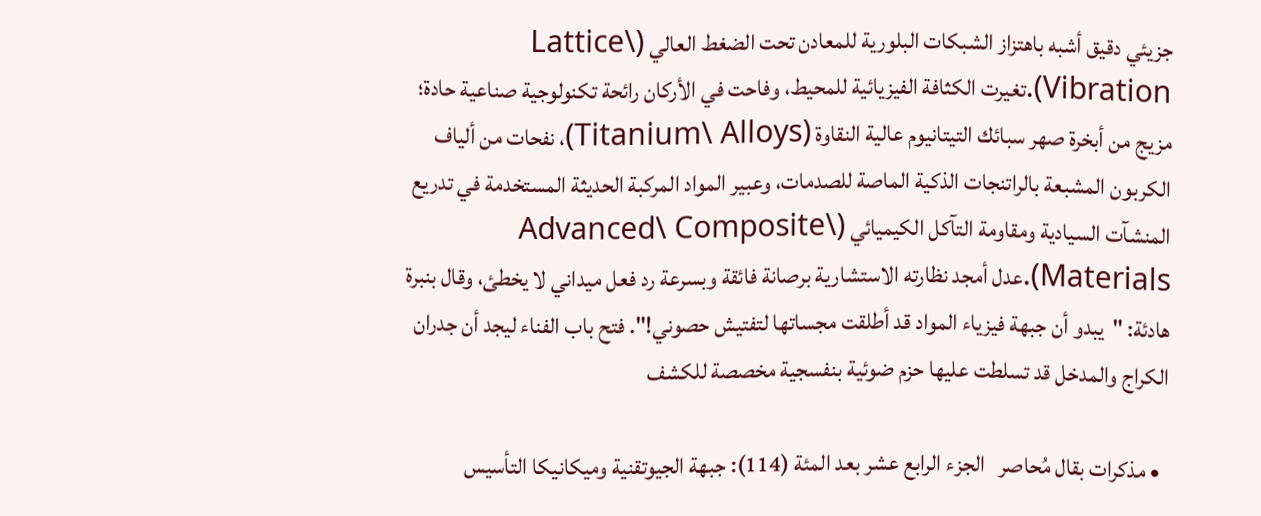جزيئي دقيق أشبه باهتزاز الشبكات البلورية للمعادن تحت الضغط العالي (Lattice\ Vibration).تغيرت الكثافة الفيزيائية للمحيط، وفاحت في الأركان رائحة تكنولوجية صناعية حادة؛ مزيج من أبخرة صهر سبائك التيتانيوم عالية النقاوة (Titanium\ Alloys)، نفحات من ألياف الكربون المشبعة بالراتنجات الذكية الماصة للصدمات، وعبير المواد المركبة الحديثة المستخدمة في تدريع المنشآت السيادية ومقاومة التآكل الكيميائي (Advanced\ Composite\ Materials).عدل أمجد نظارته الاستشارية برصانة فائقة وبسرعة رد فعل ميداني لا يخطئ، وقال بنبرة هادئة: "يبدو أن جبهة فيزياء المواد قد أطلقت مجساتها لتفتيش حصوني!". فتح باب الفناء ليجد أن جدران الكراج والمدخل قد تسلطت عليها حزم ضوئية بنفسجية مخصصة للكشف

  • مذكرات بقال مُحاصر   الجزء الرابع عشر بعد المئة (114): جبهة الجيوتقنية وميكانيكا التأسيس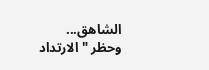الشاهق... وحظر "الارتداد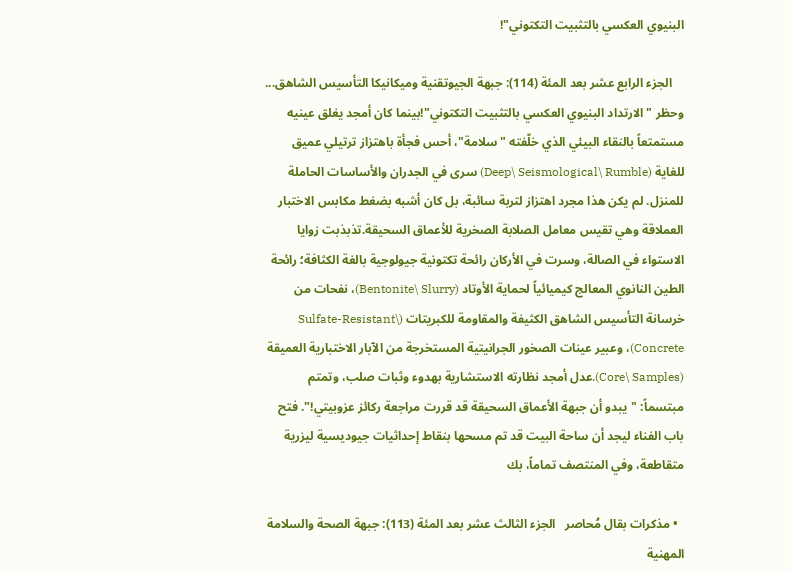البنيوي العكسي بالتثبيت التكتوني"!

    الجزء الرابع عشر بعد المئة (114): جبهة الجيوتقنية وميكانيكا التأسيس الشاهق... وحظر "الارتداد البنيوي العكسي بالتثبيت التكتوني"!بينما كان أمجد يغلق عينيه مستمتعاً بالنقاء البيئي الذي خلّفته "سلامة"، أحس فجأة باهتزاز ترتيلي عميق للغاية (Deep\ Seismological\ Rumble) سرى في الجدران والأساسات الحاملة للمنزل. لم يكن هذا مجرد اهتزاز لتربة سائبة، بل كان أشبه بضغط مكابس الاختبار العملاقة وهي تقيس معامل الصلابة الصخرية للأعماق السحيقة.تذبذبت زوايا الاستواء في الصالة، وسرت في الأركان رائحة تكتونية جيولوجية بالغة الكثافة؛ رائحة الطين النانوي المعالج كيميائياً لحماية الأوتاد (Bentonite\ Slurry)، نفحات من خرسانة التأسيس الشاهق الكثيفة والمقاومة للكبريتات (Sulfate-Resistant\ Concrete)، وعبير عينات الصخور الجرانيتية المستخرجة من الآبار الاختبارية العميقة (Core\ Samples).عدل أمجد نظارته الاستشارية بهدوء وثبات صلب، وتمتم مبتسماً: "يبدو أن جبهة الأعماق السحيقة قد قررت مراجعة ركائز عزوبيتي!". فتح باب الفناء ليجد أن ساحة البيت قد تم مسحها بنقاط إحداثيات جيوديسية ليزرية متقاطعة، وفي المنتصف تماماً، بك

  • مذكرات بقال مُحاصر   الجزء الثالث عشر بعد المئة (113): جبهة الصحة والسلامة المهنية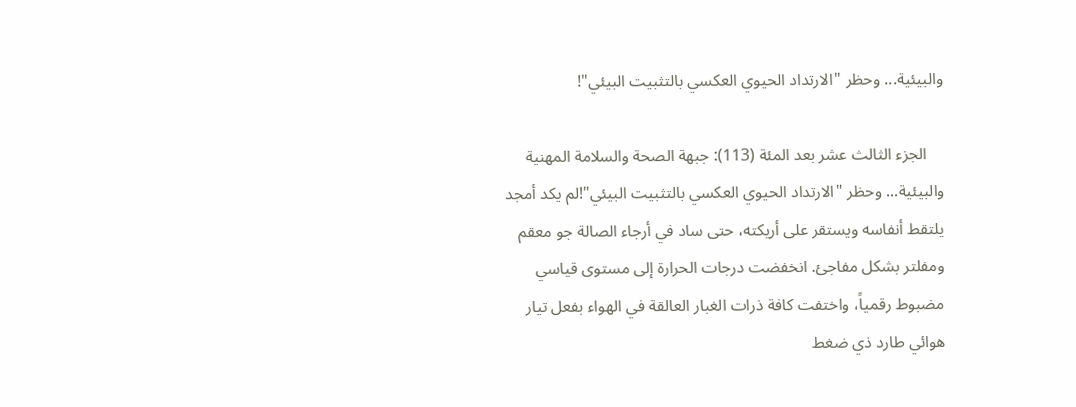والبيئية... وحظر "الارتداد الحيوي العكسي بالتثبيت البيئي"!

    الجزء الثالث عشر بعد المئة (113): جبهة الصحة والسلامة المهنية والبيئية... وحظر "الارتداد الحيوي العكسي بالتثبيت البيئي"!لم يكد أمجد يلتقط أنفاسه ويستقر على أريكته، حتى ساد في أرجاء الصالة جو معقم ومفلتر بشكل مفاجئ. انخفضت درجات الحرارة إلى مستوى قياسي مضبوط رقمياً، واختفت كافة ذرات الغبار العالقة في الهواء بفعل تيار هوائي طارد ذي ضغط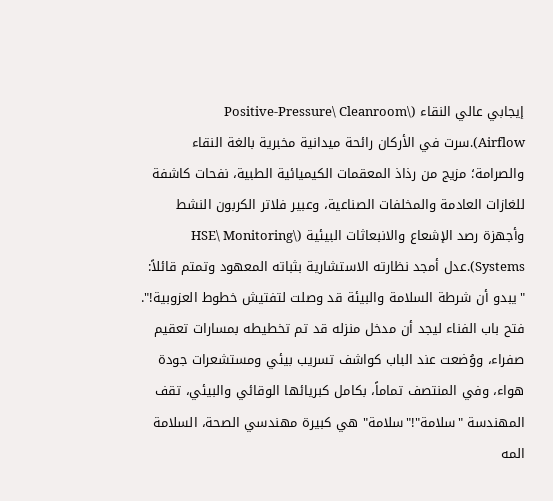إيجابي عالي النقاء (Positive-Pressure\ Cleanroom\ Airflow).سرت في الأركان رائحة ميدانية مخبرية بالغة النقاء والصرامة؛ مزيج من رذاذ المعقمات الكيميائية الطبية، نفحات كاشفة للغازات العادمة والمخلفات الصناعية، وعبير فلاتر الكربون النشط وأجهزة رصد الإشعاع والانبعاثات البيئية (HSE\ Monitoring\ Systems).عدل أمجد نظارته الاستشارية بثباته المعهود وتمتم قائلاً: "يبدو أن شرطة السلامة والبيئة قد وصلت لتفتيش خطوط العزوبية!". فتح باب الفناء ليجد أن مدخل منزله قد تم تخطيطه بمسارات تعقيم صفراء، ووُضعت عند الباب كواشف تسريب بيئي ومستشعرات جودة هواء، وفي المنتصف تماماً، بكامل كبريائها الوقائي والبيئي، تقف المهندسة "سلامة"!"سلامة" هي كبيرة مهندسي الصحة، السلامة المه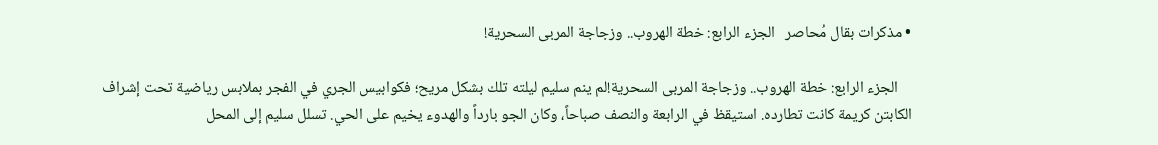• مذكرات بقال مُحاصر   الجزء الرابع: خطة الهروب.. وزجاجة المربى السحرية!

    الجزء الرابع: خطة الهروب.. وزجاجة المربى السحرية!لم ينم سليم ليلته تلك بشكل مريح؛ فكوابيس الجري في الفجر بملابس رياضية تحت إشراف الكابتن كريمة كانت تطارده. استيقظ في الرابعة والنصف صباحاً، وكان الجو بارداً والهدوء يخيم على الحي. تسلل سليم إلى المحل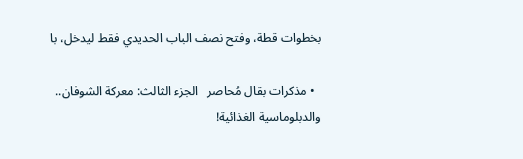بخطوات قطة، وفتح نصف الباب الحديدي فقط ليدخل، با

  • مذكرات بقال مُحاصر   الجزء الثالث: معركة الشوفان.. والدبلوماسية الغذائية!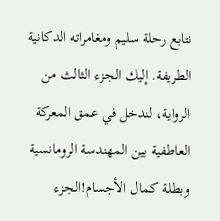نتابع رحلة سليم ومغامراته الدكانية الطريفة. إليك الجزء الثالث من الرواية، لندخل في عمق المعركة العاطفية بين المهندسة الرومانسية وبطلة كمال الأجسام!الجزء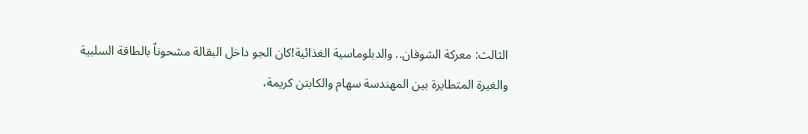الثالث: معركة الشوفان.. والدبلوماسية الغذائية!كان الجو داخل البقالة مشحوناً بالطاقة السلبية والغيرة المتطايرة بين المهندسة سهام والكابتن كريمة،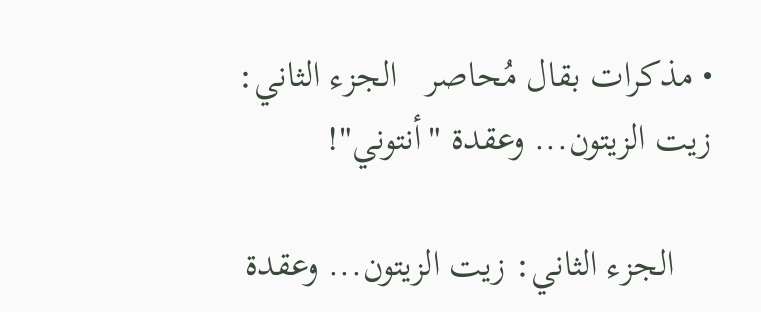• مذكرات بقال مُحاصر   الجزء الثاني: زيت الزيتون... وعقدة "أنتوني"!

    الجزء الثاني: زيت الزيتون... وعقدة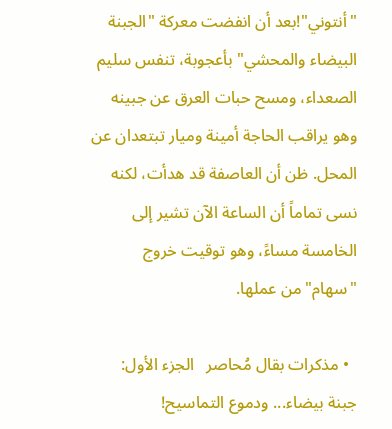"أنتوني"!بعد أن انفضت معركة "الجبنة البيضاء والمحشي" بأعجوبة، تنفس سليم الصعداء، ومسح حبات العرق عن جبينه وهو يراقب الحاجة أمينة وميار تبتعدان عن المحل. ظن أن العاصفة قد هدأت، لكنه نسى تماماً أن الساعة الآن تشير إلى الخامسة مساءً، وهو توقيت خروج "سهام" من عملها.

  • مذكرات بقال مُحاصر   الجزء الأول: جبنة بيضاء... ودموع التماسيح!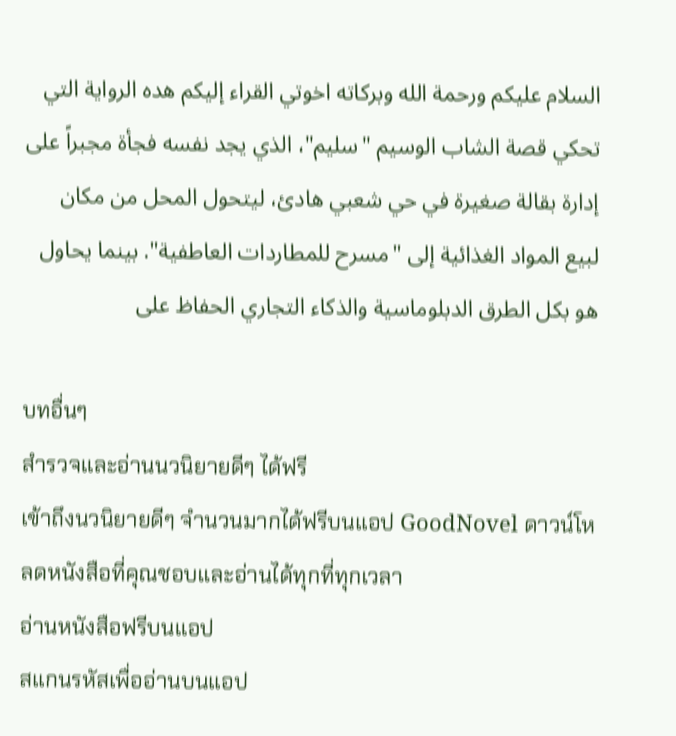السلام عليكم ورحمة الله وبركاته اخوتي القراء إليكم هده الرواية التي تحكي قصة الشاب الوسيم "سليم"، الذي يجد نفسه فجأة مجبراً على إدارة بقالة صغيرة في حي شعبي هادئ، ليتحول المحل من مكان لبيع المواد الغذائية إلى "مسرح للمطاردات العاطفية". بينما يحاول هو بكل الطرق الدبلوماسية والذكاء التجاري الحفاظ على

บทอื่นๆ
สำรวจและอ่านนวนิยายดีๆ ได้ฟรี
เข้าถึงนวนิยายดีๆ จำนวนมากได้ฟรีบนแอป GoodNovel ดาวน์โหลดหนังสือที่คุณชอบและอ่านได้ทุกที่ทุกเวลา
อ่านหนังสือฟรีบนแอป
สแกนรหัสเพื่ออ่านบนแอป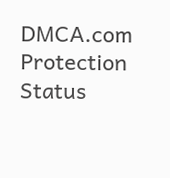DMCA.com Protection Status